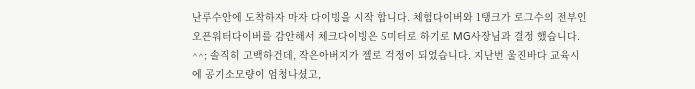난루수안에 도착하자 마자 다이빙을 시작 합니다. 체험다이버와 1탱크가 로그수의 전부인 오픈워터다이버를 감안해서 체크다이빙은 5미터로 하기로 MG사장님과 결정 했습니다. ^^; 솔직히 고백하건데, 작은아버지가 젤로 걱정이 되었습니다. 지난번 울진바다 교육시에 공기소모량이 엄청나셨고,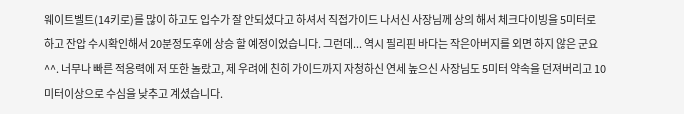웨이트벨트(14키로)를 많이 하고도 입수가 잘 안되셨다고 하셔서 직접가이드 나서신 사장님께 상의 해서 체크다이빙을 5미터로 하고 잔압 수시확인해서 20분정도후에 상승 할 예정이었습니다. 그런데... 역시 필리핀 바다는 작은아버지를 외면 하지 않은 군요 ^^. 너무나 빠른 적응력에 저 또한 놀랐고, 제 우려에 친히 가이드까지 자청하신 연세 높으신 사장님도 5미터 약속을 던져버리고 10미터이상으로 수심을 낮추고 계셨습니다.